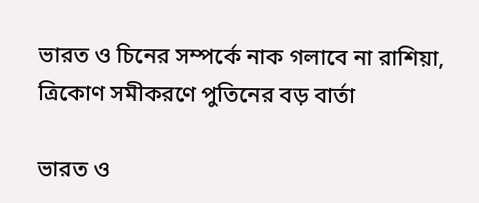ভারত ও চিনের সম্পর্কে নাক গলাবে না রাশিয়া, ত্রিকোণ সমীকরণে পুতিনের বড় বার্তা

ভারত ও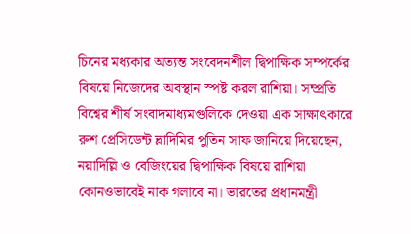চিনের মধ্যকার অত্যন্ত সংবেদনশীল দ্বিপাক্ষিক সম্পর্কের বিষয়ে নিজেদের অবস্থান স্পষ্ট করল রাশিয়া। সম্প্রতি বিশ্বের শীর্ষ সংবাদমাধ্যমগুলিকে দেওয়া এক সাক্ষাৎকারে রুশ প্রেসিডেন্ট ভ্লাদিমির পুতিন সাফ জানিয়ে দিয়েছেন, নয়াদিল্লি ও বেজিংয়ের দ্বিপাক্ষিক বিষয়ে রাশিয়া কোনওভাবেই নাক গলাবে না। ভারতের প্রধানমন্ত্রী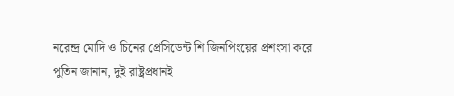নরেন্দ্র মোদি ও চিনের প্রেসিডেন্ট শি জিনপিংয়ের প্রশংসা করে পুতিন জানান, দুই রাষ্ট্রপ্রধানই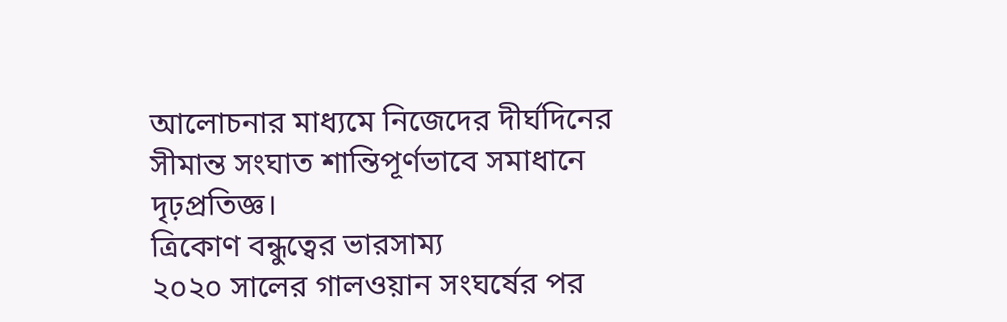আলোচনার মাধ্যমে নিজেদের দীর্ঘদিনের সীমান্ত সংঘাত শান্তিপূর্ণভাবে সমাধানে দৃঢ়প্রতিজ্ঞ।
ত্রিকোণ বন্ধুত্বের ভারসাম্য
২০২০ সালের গালওয়ান সংঘর্ষের পর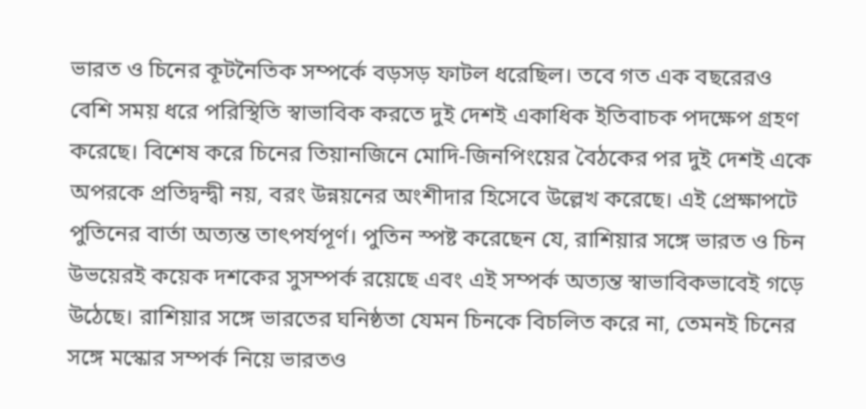ভারত ও চিনের কূটনৈতিক সম্পর্কে বড়সড় ফাটল ধরেছিল। তবে গত এক বছরেরও বেশি সময় ধরে পরিস্থিতি স্বাভাবিক করতে দুই দেশই একাধিক ইতিবাচক পদক্ষেপ গ্রহণ করেছে। বিশেষ করে চিনের তিয়ানজিনে মোদি-জিনপিংয়ের বৈঠকের পর দুই দেশই একে অপরকে প্রতিদ্বন্দ্বী নয়, বরং উন্নয়নের অংশীদার হিসেবে উল্লেখ করেছে। এই প্রেক্ষাপটে পুতিনের বার্তা অত্যন্ত তাৎপর্যপূর্ণ। পুতিন স্পষ্ট করেছেন যে, রাশিয়ার সঙ্গে ভারত ও চিন উভয়েরই কয়েক দশকের সুসম্পর্ক রয়েছে এবং এই সম্পর্ক অত্যন্ত স্বাভাবিকভাবেই গড়ে উঠেছে। রাশিয়ার সঙ্গে ভারতের ঘনিষ্ঠতা যেমন চিনকে বিচলিত করে না, তেমনই চিনের সঙ্গে মস্কোর সম্পর্ক নিয়ে ভারতও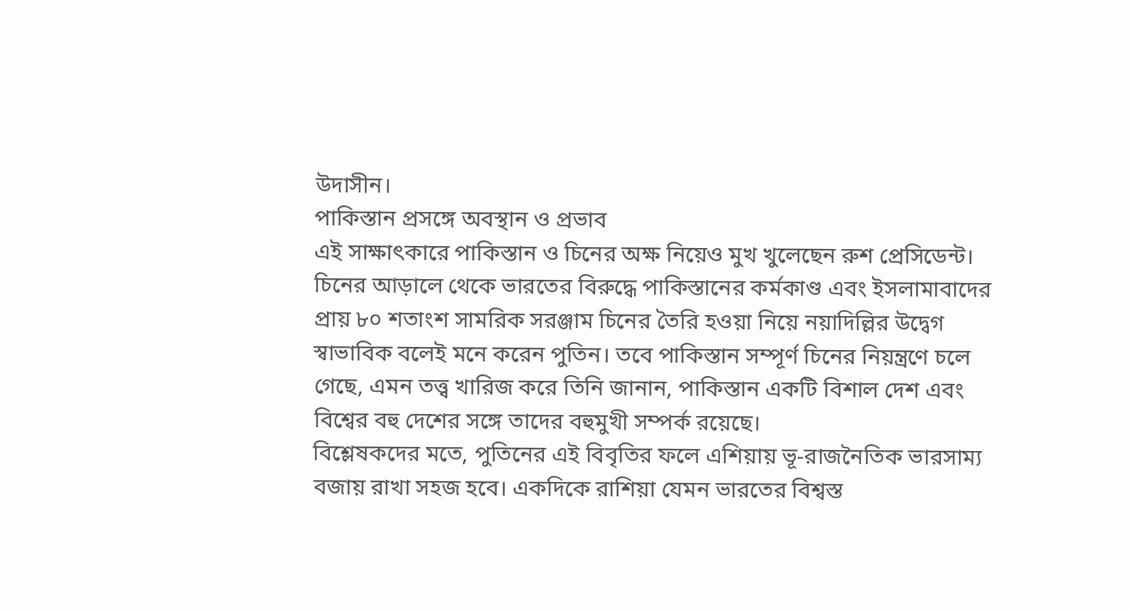উদাসীন।
পাকিস্তান প্রসঙ্গে অবস্থান ও প্রভাব
এই সাক্ষাৎকারে পাকিস্তান ও চিনের অক্ষ নিয়েও মুখ খুলেছেন রুশ প্রেসিডেন্ট। চিনের আড়ালে থেকে ভারতের বিরুদ্ধে পাকিস্তানের কর্মকাণ্ড এবং ইসলামাবাদের প্রায় ৮০ শতাংশ সামরিক সরঞ্জাম চিনের তৈরি হওয়া নিয়ে নয়াদিল্লির উদ্বেগ স্বাভাবিক বলেই মনে করেন পুতিন। তবে পাকিস্তান সম্পূর্ণ চিনের নিয়ন্ত্রণে চলে গেছে, এমন তত্ত্ব খারিজ করে তিনি জানান, পাকিস্তান একটি বিশাল দেশ এবং বিশ্বের বহু দেশের সঙ্গে তাদের বহুমুখী সম্পর্ক রয়েছে।
বিশ্লেষকদের মতে, পুতিনের এই বিবৃতির ফলে এশিয়ায় ভূ-রাজনৈতিক ভারসাম্য বজায় রাখা সহজ হবে। একদিকে রাশিয়া যেমন ভারতের বিশ্বস্ত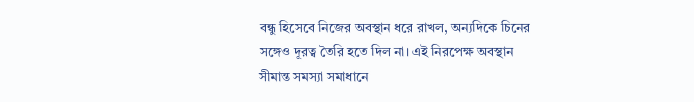বন্ধু হিসেবে নিজের অবস্থান ধরে রাখল, অন্যদিকে চিনের সঙ্গেও দূরত্ব তৈরি হতে দিল না। এই নিরপেক্ষ অবস্থান সীমান্ত সমস্যা সমাধানে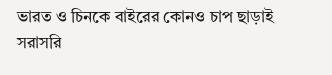ভারত ও চিনকে বাইরের কোনও চাপ ছাড়াই সরাসরি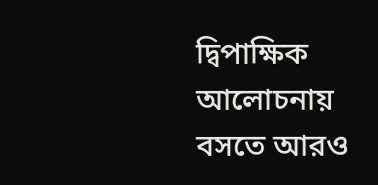দ্বিপাক্ষিক আলোচনায় বসতে আরও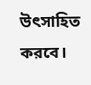উৎসাহিত করবে।